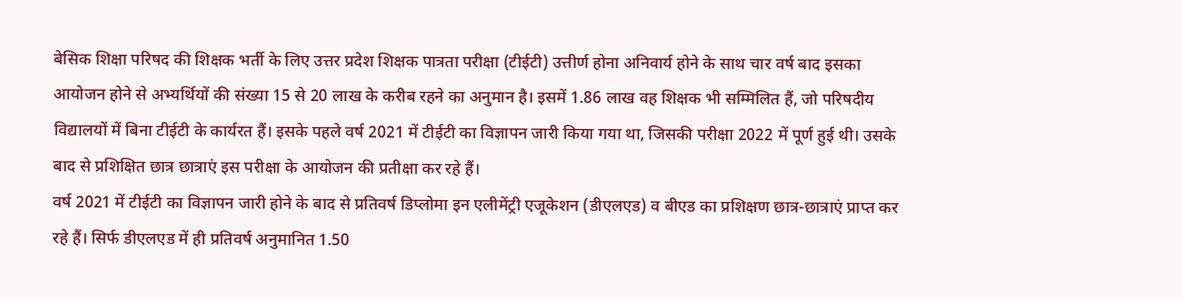बेसिक शिक्षा परिषद की शिक्षक भर्ती के लिए उत्तर प्रदेश शिक्षक पात्रता परीक्षा (टीईटी) उत्तीर्ण होना अनिवार्य होने के साथ चार वर्ष बाद इसका आयोजन होने से अभ्यर्थियों की संख्या 15 से 20 लाख के करीब रहने का अनुमान है। इसमें 1.86 लाख वह शिक्षक भी सम्मिलित हैं, जो परिषदीय विद्यालयों में बिना टीईटी के कार्यरत हैं। इसके पहले वर्ष 2021 में टीईटी का विज्ञापन जारी किया गया था, जिसकी परीक्षा 2022 में पूर्ण हुई थी। उसके बाद से प्रशिक्षित छात्र छात्राएं इस परीक्षा के आयोजन की प्रतीक्षा कर रहे हैं।
वर्ष 2021 में टीईटी का विज्ञापन जारी होने के बाद से प्रतिवर्ष डिप्लोमा इन एलीमेंट्री एजूकेशन (डीएलएड) व बीएड का प्रशिक्षण छात्र-छात्राएं प्राप्त कर रहे हैं। सिर्फ डीएलएड में ही प्रतिवर्ष अनुमानित 1.50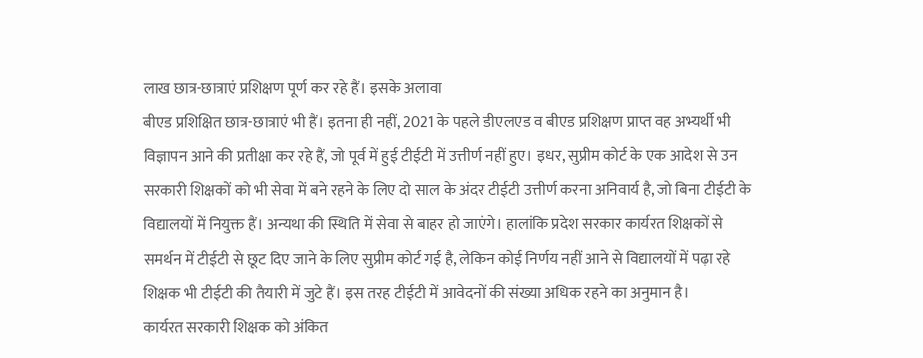लाख छात्र-छात्राएं प्रशिक्षण पूर्ण कर रहे हैं। इसके अलावा
बीएड प्रशिक्षित छात्र-छात्राएं भी हैं। इतना ही नहीं, 2021 के पहले डीएलएड व बीएड प्रशिक्षण प्राप्त वह अभ्यर्थी भी विज्ञापन आने की प्रतीक्षा कर रहे हैं, जो पूर्व में हुई टीईटी में उत्तीर्ण नहीं हुए। इधर, सुप्रीम कोर्ट के एक आदेश से उन
सरकारी शिक्षकों को भी सेवा में बने रहने के लिए दो साल के अंदर टीईटी उत्तीर्ण करना अनिवार्य है, जो बिना टीईटी के विद्यालयों में नियुक्त हैं। अन्यथा की स्थिति में सेवा से बाहर हो जाएंगे। हालांकि प्रदेश सरकार कार्यरत शिक्षकों से समर्थन में टीईटी से छूट दिए जाने के लिए सुप्रीम कोर्ट गई है, लेकिन कोई निर्णय नहीं आने से विद्यालयों में पढ़ा रहे शिक्षक भी टीईटी की तैयारी में जुटे हैं। इस तरह टीईटी में आवेदनों की संख्या अधिक रहने का अनुमान है।
कार्यरत सरकारी शिक्षक को अंकित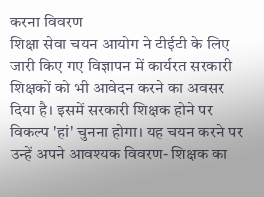करना विवरण
शिक्षा सेवा चयन आयोग ने टीईटी के लिए जारी किए गए विज्ञापन में कार्यरत सरकारी शिक्षकों को भी आवेदन करने का अवसर दिया है। इसमें सरकारी शिक्षक होने पर विकल्प 'हां' चुनना होगा। यह चयन करने पर उन्हें अपने आवश्यक विवरण- शिक्षक का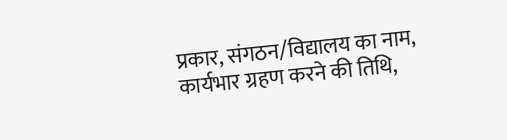प्रकार, संगठन/विद्यालय का नाम, कार्यभार ग्रहण करने की तिथि,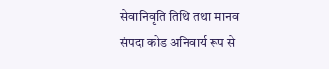सेवानिवृति तिथि तथा मानव संपदा कोड अनिवार्य रूप से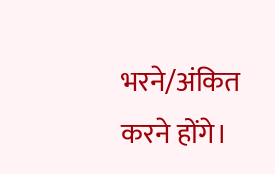भरने/अंकित करने होंगे।